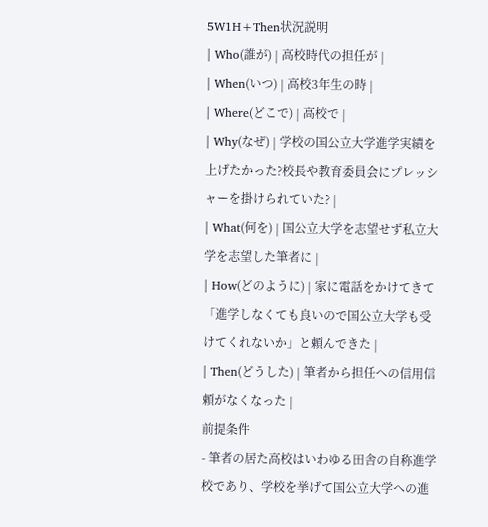5W1H+Then状況説明
| Who(誰が) | 高校時代の担任が |
| When(いつ) | 高校3年生の時 |
| Where(どこで) | 高校で |
| Why(なぜ) | 学校の国公立大学進学実績を上げたかった?校長や教育委員会にプレッシャーを掛けられていた? |
| What(何を) | 国公立大学を志望せず私立大学を志望した筆者に |
| How(どのように) | 家に電話をかけてきて「進学しなくても良いので国公立大学も受けてくれないか」と頼んできた |
| Then(どうした) | 筆者から担任への信用信頼がなくなった |
前提条件
- 筆者の居た高校はいわゆる田舎の自称進学校であり、学校を挙げて国公立大学への進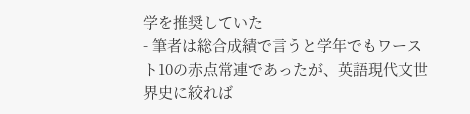学を推奨していた
- 筆者は総合成績で言うと学年でもワースト10の赤点常連であったが、英語現代文世界史に絞れば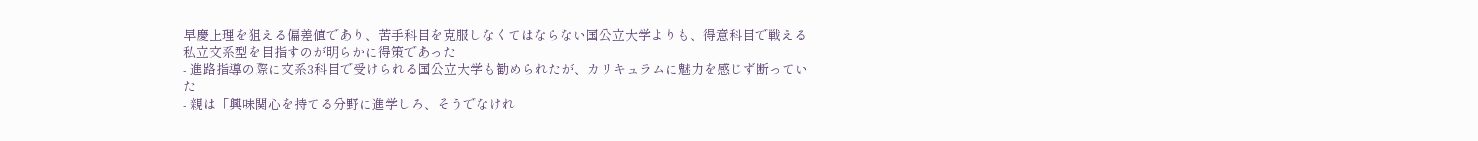早慶上理を狙える偏差値であり、苦手科目を克服しなくてはならない国公立大学よりも、得意科目で戦える私立文系型を目指すのが明らかに得策であった
- 進路指導の際に文系3科目で受けられる国公立大学も勧められたが、カリキュラムに魅力を感じず断っていた
- 親は「興味関心を持てる分野に進学しろ、そうでなけれ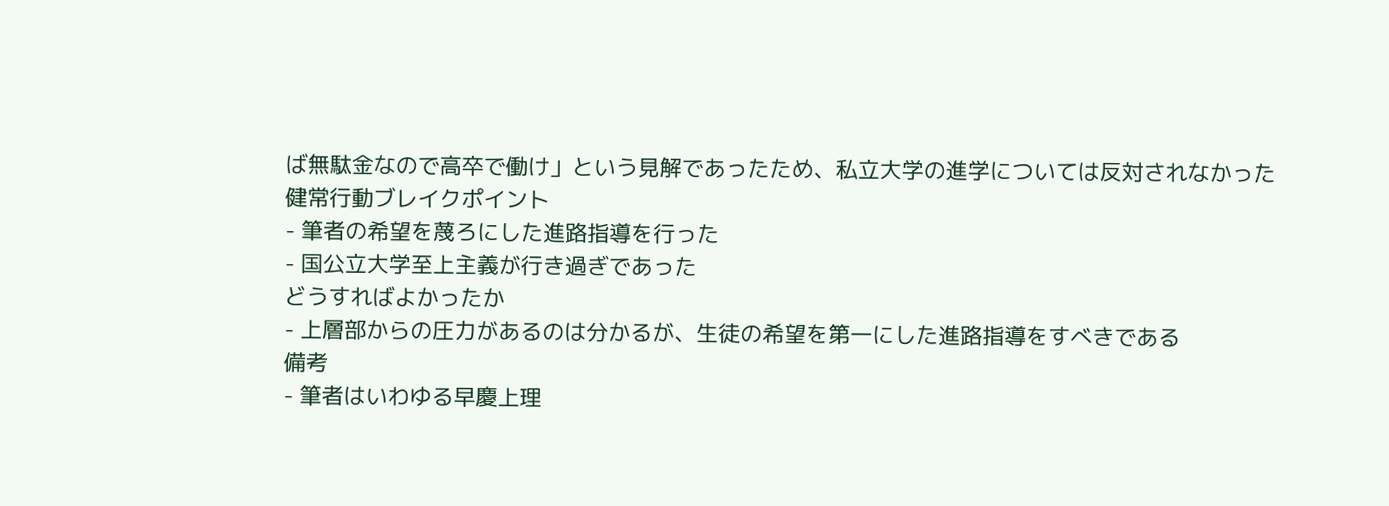ば無駄金なので高卒で働け」という見解であったため、私立大学の進学については反対されなかった
健常行動ブレイクポイント
- 筆者の希望を蔑ろにした進路指導を行った
- 国公立大学至上主義が行き過ぎであった
どうすればよかったか
- 上層部からの圧力があるのは分かるが、生徒の希望を第一にした進路指導をすべきである
備考
- 筆者はいわゆる早慶上理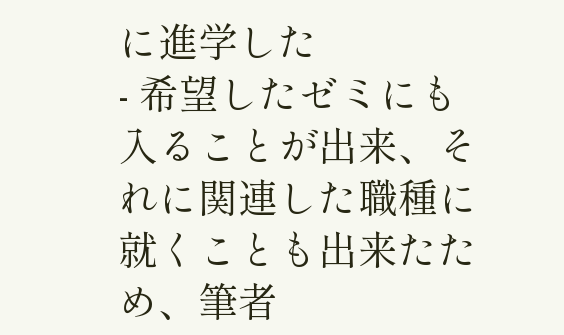に進学した
- 希望したゼミにも入ることが出来、それに関連した職種に就くことも出来たため、筆者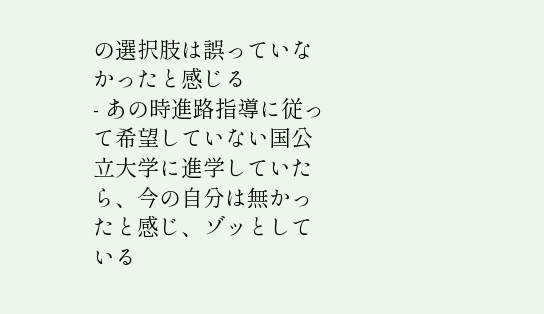の選択肢は誤っていなかったと感じる
- あの時進路指導に従って希望していない国公立大学に進学していたら、今の自分は無かったと感じ、ゾッとしている